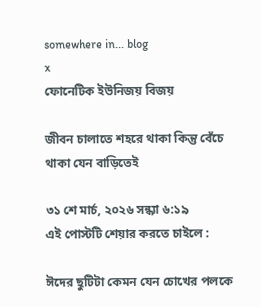somewhere in... blog
x
ফোনেটিক ইউনিজয় বিজয়

জীবন চালাতে শহরে থাকা কিন্তু বেঁচে থাকা যেন বাড়িতেই

৩১ শে মার্চ, ২০২৬ সন্ধ্যা ৬:১৯
এই পোস্টটি শেয়ার করতে চাইলে :

ঈদের ছুটিটা কেমন যেন চোখের পলকে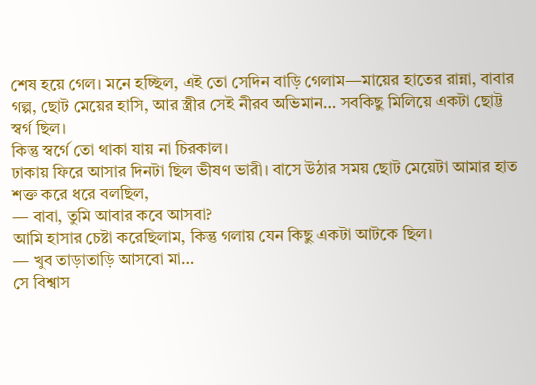শেষ হয়ে গেল। মনে হচ্ছিল, এই তো সেদিন বাড়ি গেলাম—মায়ের হাতের রান্না, বাবার গল্প, ছোট মেয়ের হাসি, আর স্ত্রীর সেই নীরব অভিমান… সবকিছু মিলিয়ে একটা ছোট্ট স্বর্গ ছিল।
কিন্তু স্বর্গে তো থাকা যায় না চিরকাল।
ঢাকায় ফিরে আসার দিনটা ছিল ভীষণ ভারী। বাসে উঠার সময় ছোট মেয়েটা আমার হাত শক্ত করে ধরে বলছিল,
— বাবা, তুমি আবার কবে আসবা?
আমি হাসার চেষ্টা করেছিলাম, কিন্তু গলায় যেন কিছু একটা আটকে ছিল।
— খুব তাড়াতাড়ি আসবো মা…
সে বিশ্বাস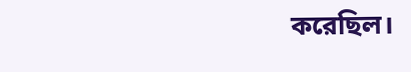করেছিল।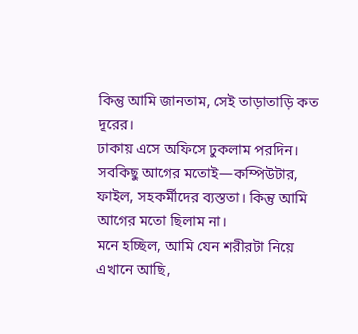কিন্তু আমি জানতাম, সেই তাড়াতাড়ি কত দূরের।
ঢাকায় এসে অফিসে ঢুকলাম পরদিন। সবকিছু আগের মতোই—কম্পিউটার, ফাইল, সহকর্মীদের ব্যস্ততা। কিন্তু আমি আগের মতো ছিলাম না।
মনে হচ্ছিল, আমি যেন শরীরটা নিয়ে এখানে আছি,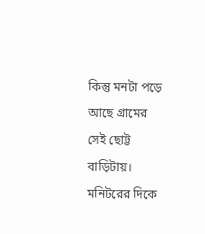কিন্তু মনটা পড়ে আছে গ্রামের সেই ছোট্ট বাড়িটায়।
মনিটরের দিকে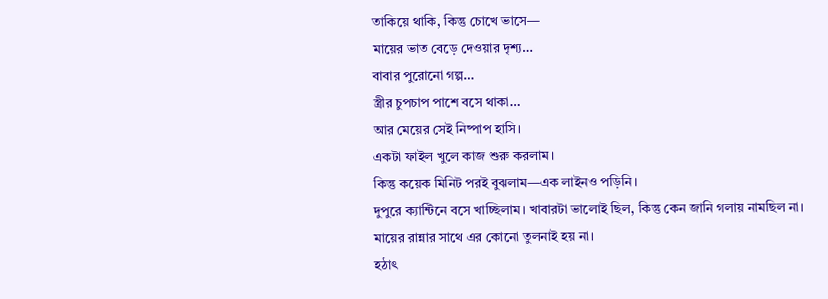তাকিয়ে থাকি, কিন্তু চোখে ভাসে—
মায়ের ভাত বেড়ে দেওয়ার দৃশ্য…
বাবার পুরোনো গল্প…
স্ত্রীর চুপচাপ পাশে বসে থাকা…
আর মেয়ের সেই নিষ্পাপ হাসি।
একটা ফাইল খুলে কাজ শুরু করলাম।
কিন্তু কয়েক মিনিট পরই বুঝলাম—এক লাইনও পড়িনি।
দুপুরে ক্যান্টিনে বসে খাচ্ছিলাম। খাবারটা ভালোই ছিল, কিন্তু কেন জানি গলায় নামছিল না।
মায়ের রান্নার সাথে এর কোনো তুলনাই হয় না।
হঠাৎ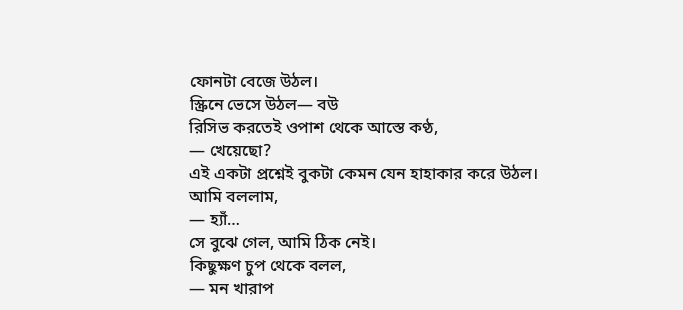ফোনটা বেজে উঠল।
স্ক্রিনে ভেসে উঠল— বউ
রিসিভ করতেই ওপাশ থেকে আস্তে কণ্ঠ,
— খেয়েছো?
এই একটা প্রশ্নেই বুকটা কেমন যেন হাহাকার করে উঠল।
আমি বললাম,
— হ্যাঁ…
সে বুঝে গেল, আমি ঠিক নেই।
কিছুক্ষণ চুপ থেকে বলল,
— মন খারাপ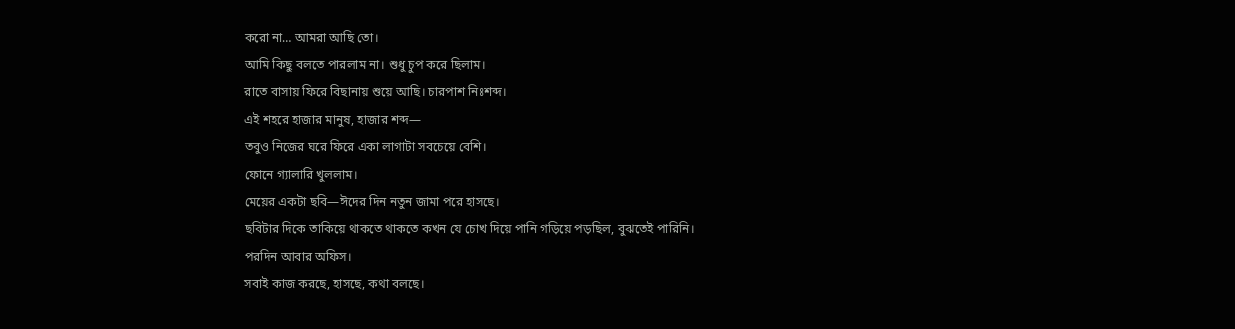করো না… আমরা আছি তো।
আমি কিছু বলতে পারলাম না। শুধু চুপ করে ছিলাম।
রাতে বাসায় ফিরে বিছানায় শুয়ে আছি। চারপাশ নিঃশব্দ।
এই শহরে হাজার মানুষ, হাজার শব্দ—
তবুও নিজের ঘরে ফিরে একা লাগাটা সবচেয়ে বেশি।
ফোনে গ্যালারি খুললাম।
মেয়ের একটা ছবি—ঈদের দিন নতুন জামা পরে হাসছে।
ছবিটার দিকে তাকিয়ে থাকতে থাকতে কখন যে চোখ দিয়ে পানি গড়িয়ে পড়ছিল, বুঝতেই পারিনি।
পরদিন আবার অফিস।
সবাই কাজ করছে, হাসছে, কথা বলছে।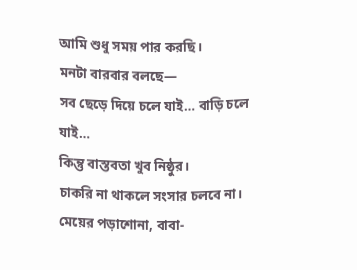আমি শুধু সময় পার করছি।
মনটা বারবার বলছে—
সব ছেড়ে দিয়ে চলে যাই… বাড়ি চলে যাই…
কিন্তু বাস্তবতা খুব নিষ্ঠুর।
চাকরি না থাকলে সংসার চলবে না।
মেয়ের পড়াশোনা, বাবা-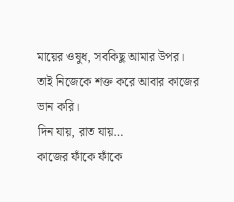মায়ের ওষুধ, সবকিছু আমার উপর।
তাই নিজেকে শক্ত করে আবার কাজের ভান করি।
দিন যায়, রাত যায়…
কাজের ফাঁকে ফাঁকে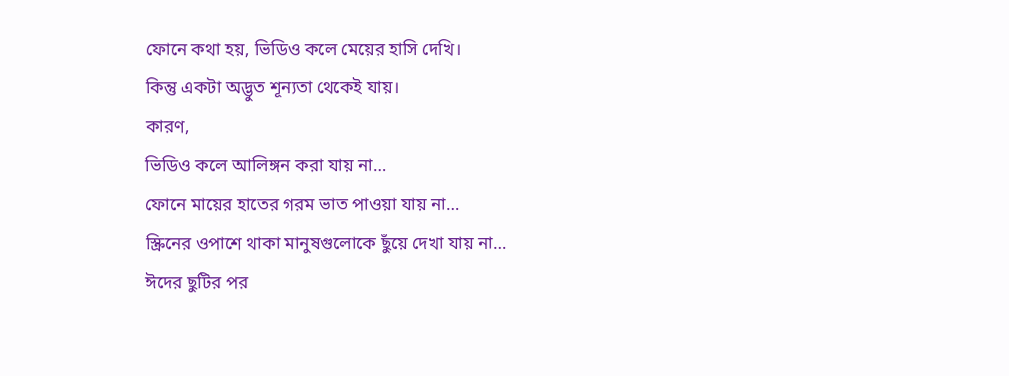ফোনে কথা হয়, ভিডিও কলে মেয়ের হাসি দেখি।
কিন্তু একটা অদ্ভুত শূন্যতা থেকেই যায়।
কারণ,
ভিডিও কলে আলিঙ্গন করা যায় না…
ফোনে মায়ের হাতের গরম ভাত পাওয়া যায় না…
স্ক্রিনের ওপাশে থাকা মানুষগুলোকে ছুঁয়ে দেখা যায় না…
ঈদের ছুটির পর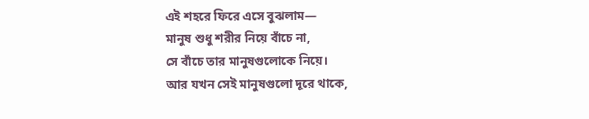এই শহরে ফিরে এসে বুঝলাম—
মানুষ শুধু শরীর নিয়ে বাঁচে না,
সে বাঁচে তার মানুষগুলোকে নিয়ে।
আর যখন সেই মানুষগুলো দূরে থাকে,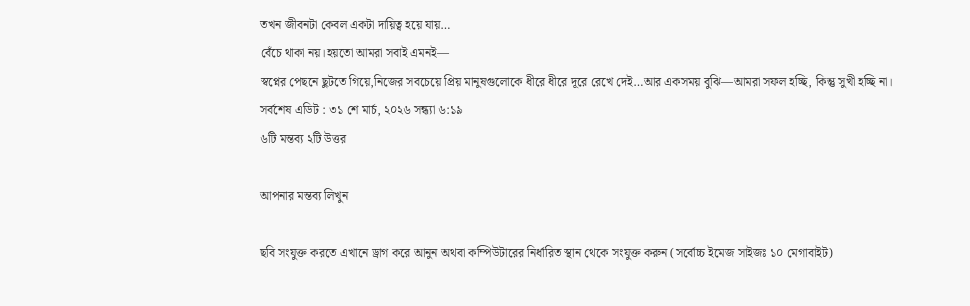তখন জীবনটা কেবল একটা দায়িত্ব হয়ে যায়…
বেঁচে থাকা নয়।হয়তো আমরা সবাই এমনই—
স্বপ্নের পেছনে ছুটতে গিয়ে,নিজের সবচেয়ে প্রিয় মানুষগুলোকে ধীরে ধীরে দূরে রেখে দেই…আর একসময় বুঝি—আমরা সফল হচ্ছি, কিন্তু সুখী হচ্ছি না।
সর্বশেষ এডিট : ৩১ শে মার্চ, ২০২৬ সন্ধ্যা ৬:১৯
৬টি মন্তব্য ২টি উত্তর

আপনার মন্তব্য লিখুন

ছবি সংযুক্ত করতে এখানে ড্রাগ করে আনুন অথবা কম্পিউটারের নির্ধারিত স্থান থেকে সংযুক্ত করুন (সর্বোচ্চ ইমেজ সাইজঃ ১০ মেগাবাইট)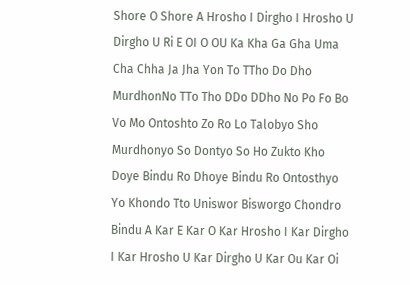Shore O Shore A Hrosho I Dirgho I Hrosho U Dirgho U Ri E OI O OU Ka Kha Ga Gha Uma Cha Chha Ja Jha Yon To TTho Do Dho MurdhonNo TTo Tho DDo DDho No Po Fo Bo Vo Mo Ontoshto Zo Ro Lo Talobyo Sho Murdhonyo So Dontyo So Ho Zukto Kho Doye Bindu Ro Dhoye Bindu Ro Ontosthyo Yo Khondo Tto Uniswor Bisworgo Chondro Bindu A Kar E Kar O Kar Hrosho I Kar Dirgho I Kar Hrosho U Kar Dirgho U Kar Ou Kar Oi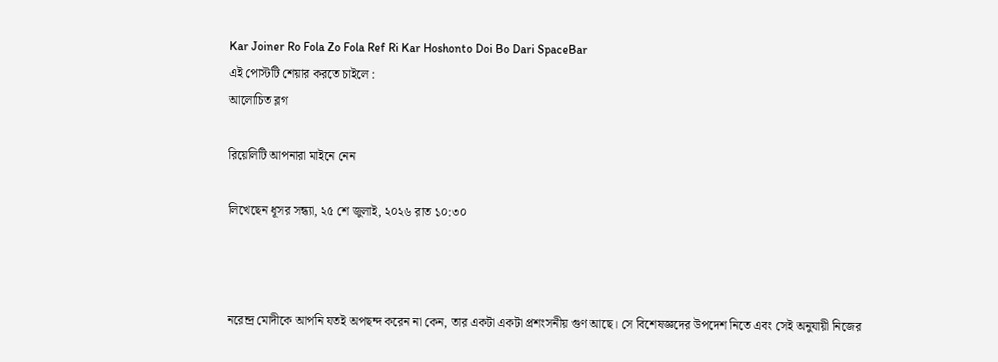Kar Joiner Ro Fola Zo Fola Ref Ri Kar Hoshonto Doi Bo Dari SpaceBar
এই পোস্টটি শেয়ার করতে চাইলে :
আলোচিত ব্লগ

রিয়েলিটি আপনারা মাইনে নেন

লিখেছেন ধূসর সন্ধ্যা, ২৫ শে জুলাই, ২০২৬ রাত ১০:৩০



নরেন্দ্র মোদীকে আপনি যতই অপছন্দ করেন না কেন, তার একটা একটা প্রশংসনীয় গুণ আছে। সে বিশেষজ্ঞদের উপদেশ নিতে এবং সেই অনুযায়ী নিজের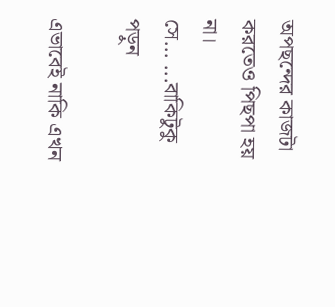অপছন্দের কাজটা করতেও পিছপা হয় না।
সে... ...বাকিটুকু পড়ুন

এভাবেই নাকি এখন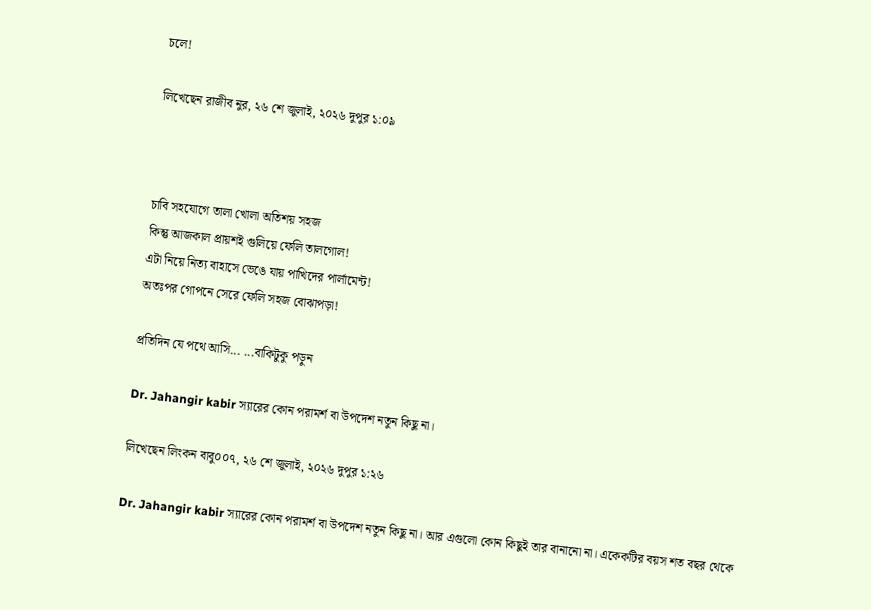চলে!

লিখেছেন রাজীব নুর, ২৬ শে জুলাই, ২০২৬ দুপুর ১:০৯



চাবি সহযোগে তালা খোলা অতিশয় সহজ
কিন্তু আজকাল প্রায়শই গুলিয়ে ফেলি তালগোল!
এটা নিয়ে নিত্য বাহাসে ভেঙে যায় পাখিদের পার্লামেন্ট!
অতঃপর গোপনে সেরে ফেলি সহজ বোঝাপড়া!

প্রতিদিন যে পথে আসি... ...বাকিটুকু পড়ুন

Dr. Jahangir kabir স্যারের কোন পরামর্শ বা উপদেশ নতুন কিছু না।

লিখেছেন লিংকন বাবু০০৭, ২৬ শে জুলাই, ২০২৬ দুপুর ১:২৬

Dr. Jahangir kabir স্যারের কোন পরামর্শ বা উপদেশ নতুন কিছু না। আর এগুলো কোন কিছুই তার বানানো না। একেকটির বয়স শত বছর থেকে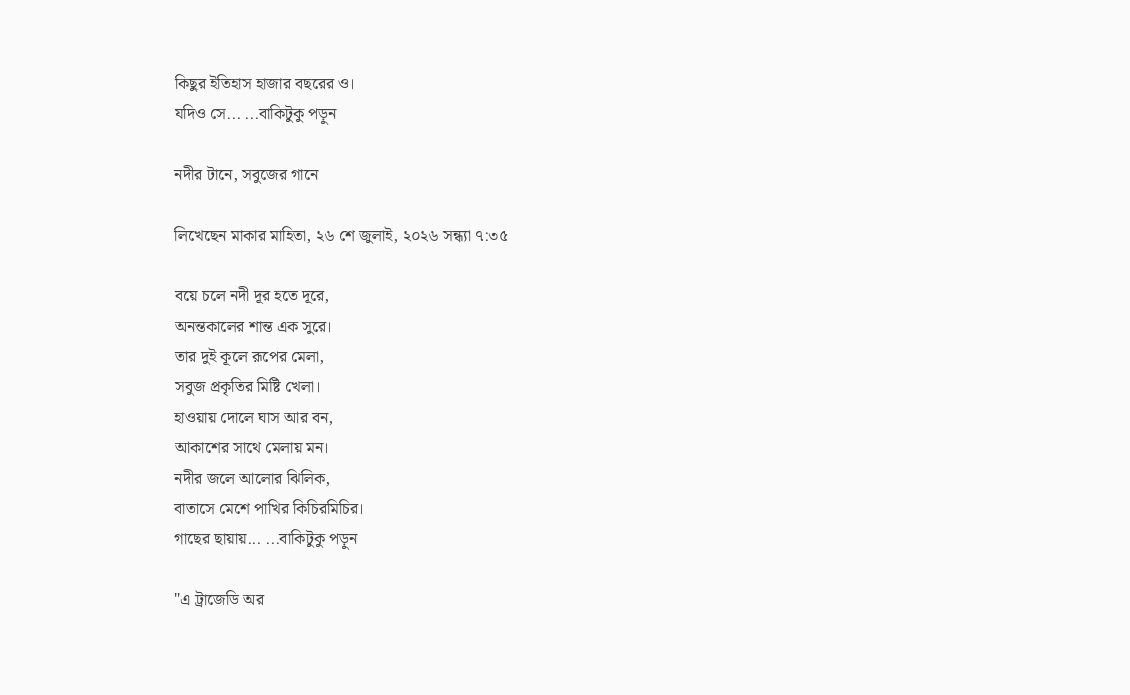কিছুর ইতিহাস হাজার বছরের ও।
যদিও সে... ...বাকিটুকু পড়ুন

নদীর টানে, সবুজের গানে

লিখেছেন মাকার মাহিতা, ২৬ শে জুলাই, ২০২৬ সন্ধ্যা ৭:৩৫

বয়ে চলে নদী দূর হতে দূরে,
অনন্তকালের শান্ত এক সুরে।
তার দুই কূলে রূপের মেলা,
সবুজ প্রকৃতির মিষ্টি খেলা।
হাওয়ায় দোলে ঘাস আর বন,
আকাশের সাথে মেলায় মন।
নদীর জলে আলোর ঝিলিক,
বাতাসে মেশে পাখির কিচিরমিচির।
গাছের ছায়ায়... ...বাকিটুকু পড়ুন

"এ ট্রাজেডি অর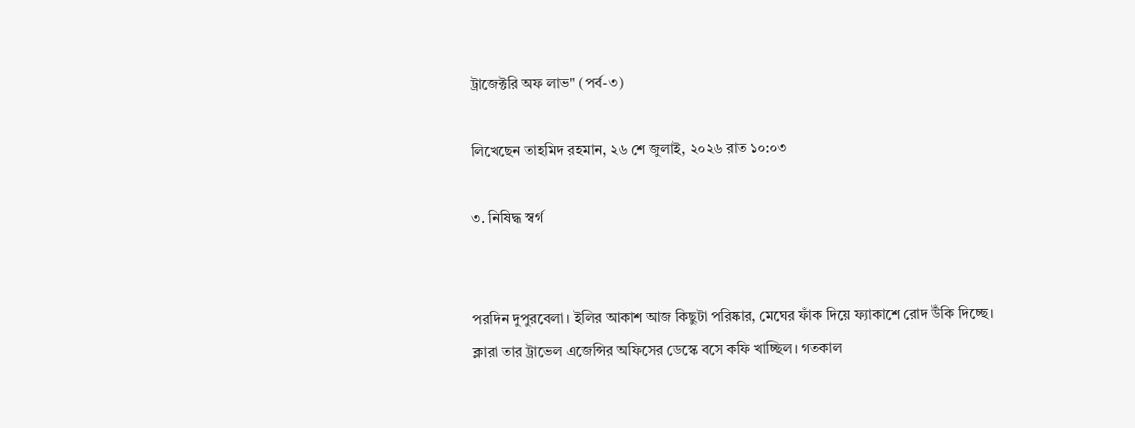ট্রাজেক্টরি অফ লাভ" (পর্ব-৩)

লিখেছেন তাহমিদ রহমান, ২৬ শে জুলাই, ২০২৬ রাত ১০:০৩

৩. নিষিদ্ধ স্বর্গ


পরদিন দুপুরবেলা। ইলির আকাশ আজ কিছুটা পরিষ্কার, মেঘের ফাঁক দিয়ে ফ্যাকাশে রোদ উঁকি দিচ্ছে।
ক্লারা তার ট্রাভেল এজেন্সির অফিসের ডেস্কে বসে কফি খাচ্ছিল। গতকাল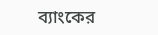ব্যাংকের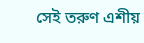সেই তরুণ এশীয়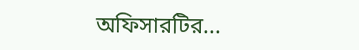অফিসারটির...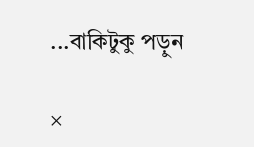...বাকিটুকু পড়ুন

×